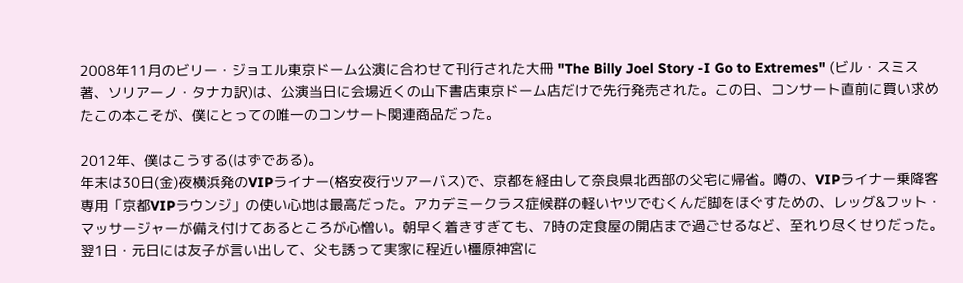2008年11月のビリー・ジョエル東京ドーム公演に合わせて刊行された大冊 "The Billy Joel Story -I Go to Extremes" (ビル・スミス著、ソリアーノ・タナカ訳)は、公演当日に会場近くの山下書店東京ドーム店だけで先行発売された。この日、コンサート直前に買い求めたこの本こそが、僕にとっての唯一のコンサート関連商品だった。

2012年、僕はこうする(はずである)。
年末は30日(金)夜横浜発のVIPライナー(格安夜行ツアーバス)で、京都を経由して奈良県北西部の父宅に帰省。噂の、VIPライナー乗降客専用「京都VIPラウンジ」の使い心地は最高だった。アカデミークラス症候群の軽いヤツでむくんだ脚をほぐすための、レッグ&フット・マッサージャーが備え付けてあるところが心憎い。朝早く着きすぎても、7時の定食屋の開店まで過ごせるなど、至れり尽くせりだった。
翌1日・元日には友子が言い出して、父も誘って実家に程近い橿原神宮に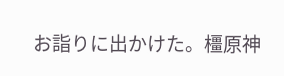お詣りに出かけた。橿原神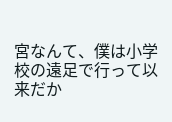宮なんて、僕は小学校の遠足で行って以来だか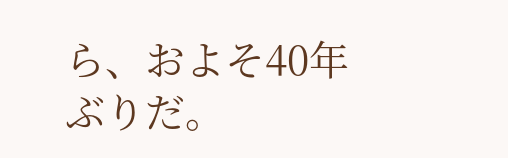ら、およそ40年ぶりだ。